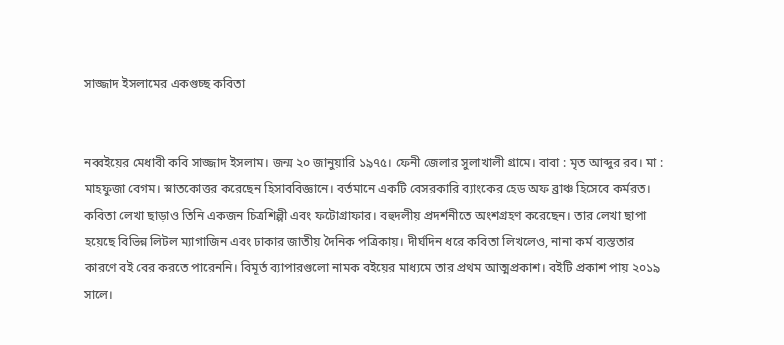সাজ্জাদ ইসলামের একগুচ্ছ কবিতা


নব্বইয়ের মেধাবী কবি সাজ্জাদ ইসলাম। জন্ম ২০ জানুয়ারি ১৯৭৫। ফেনী জেলার সুলাখালী গ্রামে। বাবা : মৃত আব্দুর রব। মা : মাহফুজা বেগম। স্নাতকোত্তর করেছেন হিসাববিজ্ঞানে। বর্তমানে একটি বেসরকারি ব্যাংকের হেড অফ ব্রাঞ্চ হিসেবে কর্মরত। কবিতা লেখা ছাড়াও তিনি একজন চিত্রশিল্পী এবং ফটোগ্রাফার। বহুদলীয় প্রদর্শনীতে অংশগ্রহণ করেছেন। তার লেখা ছাপা হয়েছে বিভিন্ন লিটল ম্যাগাজিন এবং ঢাকার জাতীয় দৈনিক পত্রিকায়। দীর্ঘদিন ধরে কবিতা লিখলেও, নানা কর্ম ব্যস্ততার কারণে বই বের করতে পারেননি। বিমূর্ত ব্যাপারগুলো নামক বইয়ের মাধ্যমে তার প্রথম আত্মপ্রকাশ। বইটি প্রকাশ পায় ২০১৯ সালে।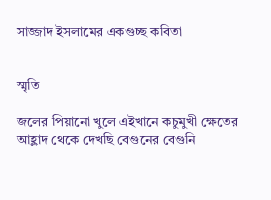সাজ্জাদ ইসলামের একগুচ্ছ কবিতা


স্মৃতি

জলের পিয়ানো খুলে এইখানে কচুমুখী ক্ষেতের
আহ্লাদ থেকে দেখছি বেগুনের বেগুনি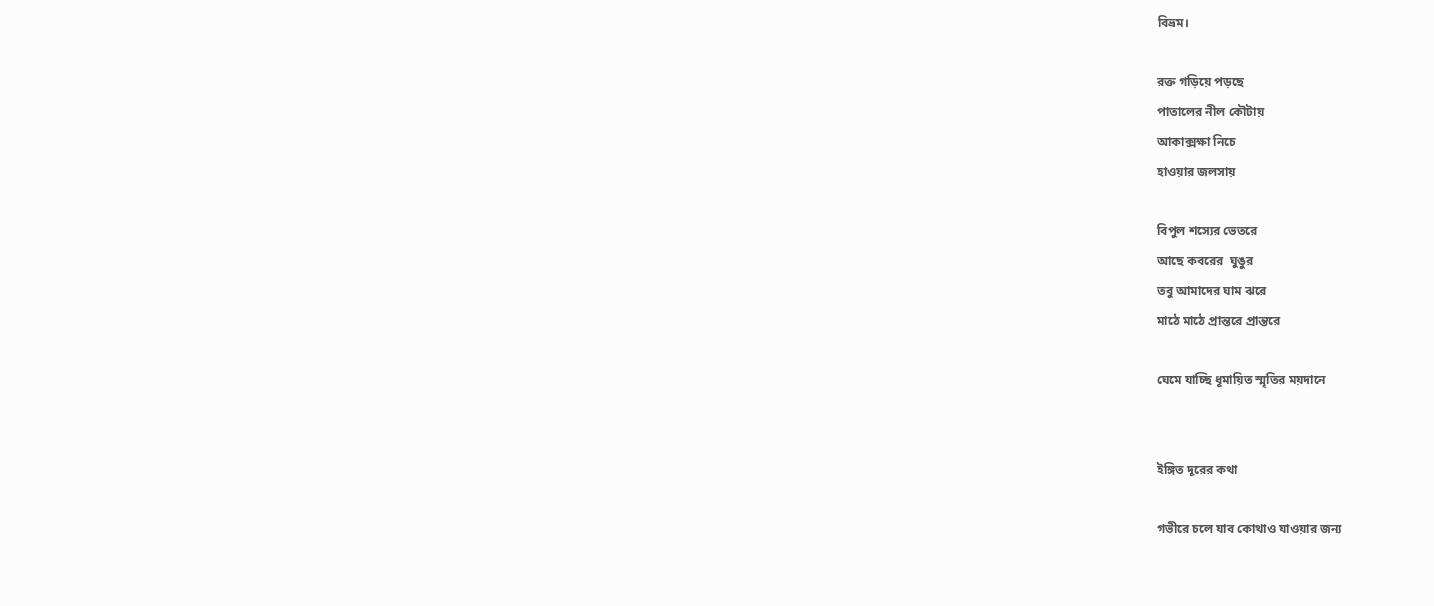বিভ্রম।

রক্ত গড়িয়ে পড়ছে
পাতালের নীল কৌটায়
আকাক্সক্ষা নিচে
হাওয়ার জলসায়

বিপুল শস্যের ভেতরে
আছে কবরের  ঘুঙুর
তবু আমাদের ঘাম ঝরে
মাঠে মাঠে প্রান্তরে প্রান্তরে

ঘেমে যাচ্ছি ধূমায়িত স্মৃতির ময়দানে


ইঙ্গিত দূরের কথা

গভীরে চলে যাব কোথাও যাওয়ার জন্য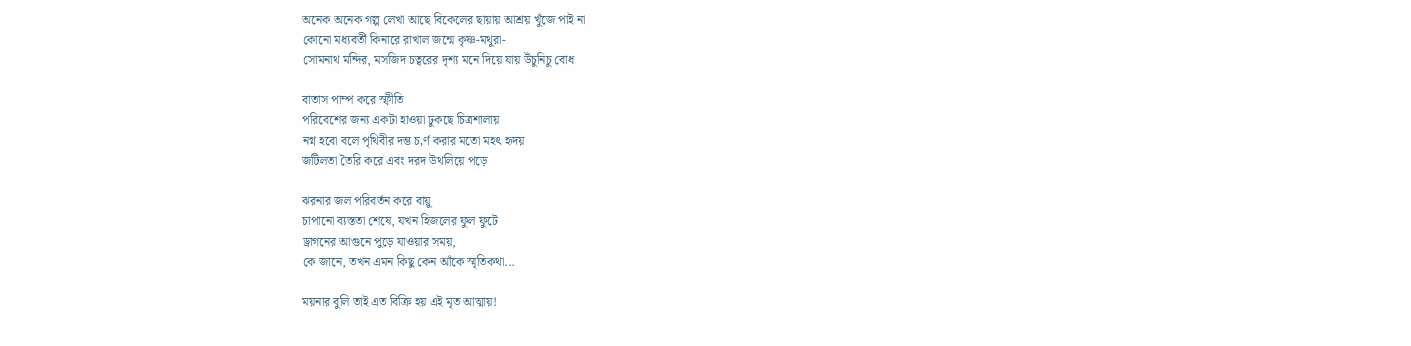অনেক অনেক গল্প লেখা আছে বিকেলের ছায়ায় আশ্রয় খুঁজে পাই না
কোনো মধ্যবর্তী কিনারে রাখাল জন্মে কৃষ্ণ-মথুরা-
সোমনাথ মন্দির, মসজিদ চত্বরের দৃশ্য মনে দিয়ে যায় উঁচুনিচু বোধ

বাতাস পাম্প করে স্ফীতি
পরিবেশের জন্য একটা হাওয়া ঢুকছে চিত্রশালায়
নগ্ন হবো বলে পৃথিবীর দম্ভ চ‚র্ণ করার মতো মহৎ হৃদয়
জটিলতা তৈরি করে এবং দরদ উথলিয়ে পড়ে

ঝরনার জল পরিবর্তন করে বায়ু
চাপানো ব্যস্ততা শেষে, যখন হিজলের ফুল ফুটে
ড্রাগনের আগুনে পুড়ে যাওয়ার সময়,
কে জানে, তখন এমন কিছু কেন আঁকে স্মৃতিকথা...

ময়নার বুলি তাই এত বিক্রি হয় এই মৃত আত্মায়!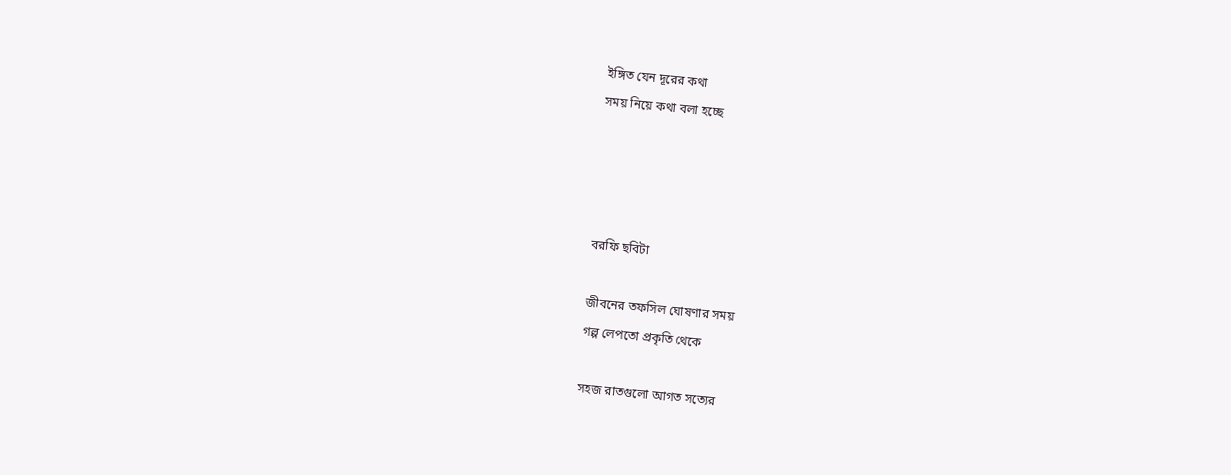ইঙ্গিত যেন দূরের কথা
সময় নিয়ে কথা বলা হচ্ছে




বরফি ছবিটা

জীবনের তফসিল ঘোষণার সময়
গল্প লেপতো প্রকৃতি থেকে

সহজ রাতগুলো আগত সত্যের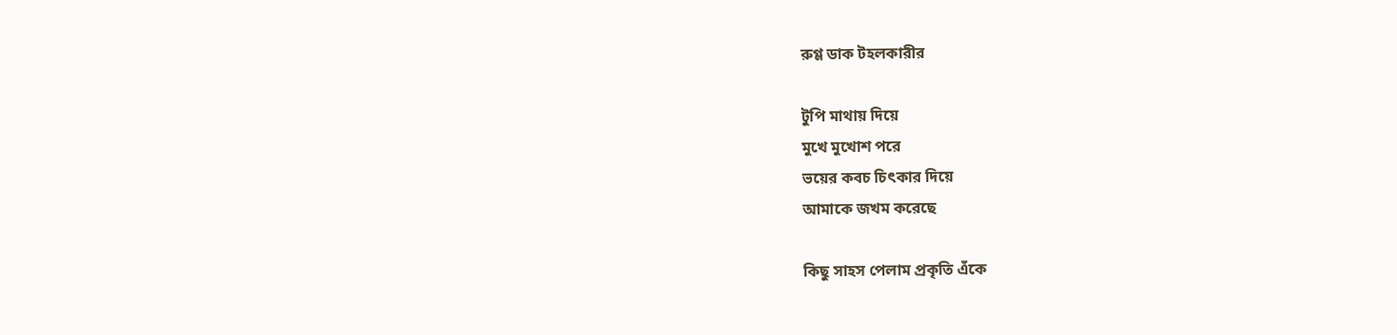রুগ্ণ ডাক টহলকারীর

টুপি মাথায় দিয়ে
মুখে মুখোশ পরে
ভয়ের কবচ চিৎকার দিয়ে
আমাকে জখম করেছে

কিছু সাহস পেলাম প্রকৃতি এঁকে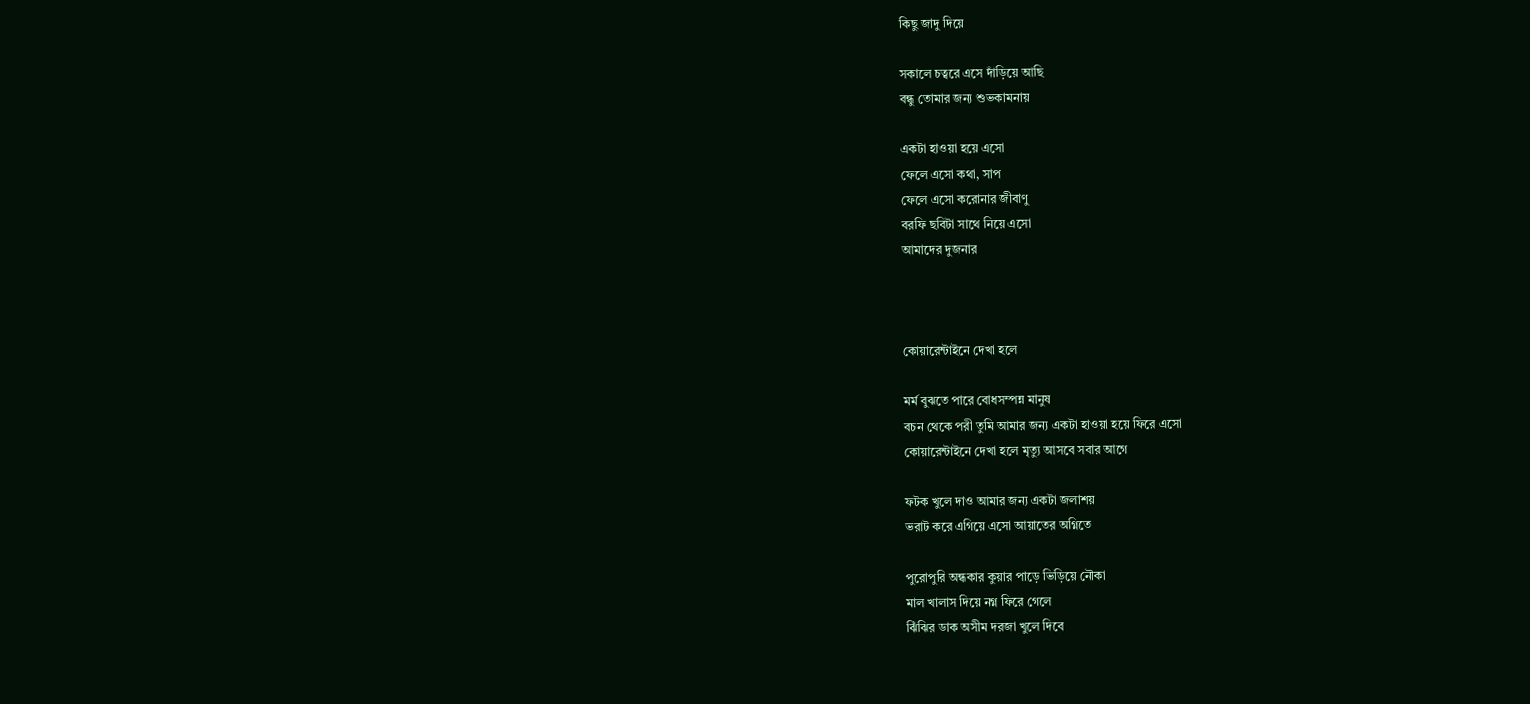কিছু জাদু দিয়ে

সকালে চত্বরে এসে দাঁড়িয়ে আছি
বন্ধু তোমার জন্য শুভকামনায়

একটা হাওয়া হয়ে এসো
ফেলে এসো কথা, সাপ
ফেলে এসো করোনার জীবাণু
বরফি ছবিটা সাথে নিয়ে এসো
আমাদের দুজনার



কোয়ারেন্টাইনে দেখা হলে

মর্ম বুঝতে পারে বোধসম্পন্ন মানুষ
বচন থেকে পরী তুমি আমার জন্য একটা হাওয়া হয়ে ফিরে এসো
কোয়ারেন্টাইনে দেখা হলে মৃত্যু আসবে সবার আগে

ফটক খুলে দাও আমার জন্য একটা জলাশয়
ভরাট করে এগিয়ে এসো আয়াতের অগ্নিতে

পুরোপুরি অন্ধকার কুয়ার পাড়ে ভিড়িয়ে নৌকা
মাল খালাস দিয়ে নগ্ন ফিরে গেলে
ঝিঁঝির ডাক অসীম দরজা খুলে দিবে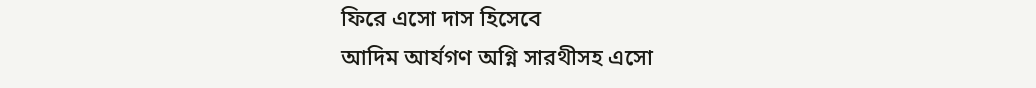ফিরে এসো দাস হিসেবে
আদিম আর্যগণ অগ্নি সারথীসহ এসো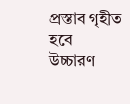প্রস্তাব গৃহীত হবে
উচ্চারণ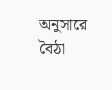অনুসারে বৈঠা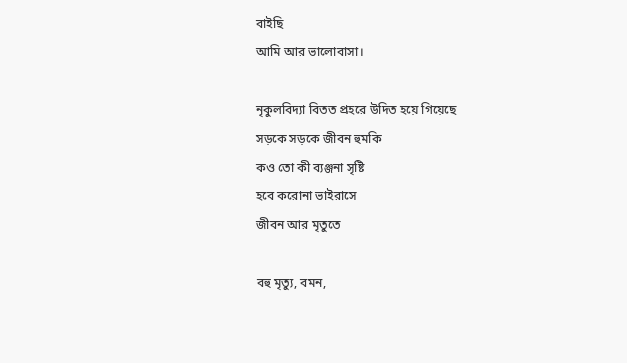বাইছি
আমি আর ভালোবাসা।

নৃকুলবিদ্যা বিতত প্রহরে উদিত হয়ে গিয়েছে
সড়কে সড়কে জীবন হুমকি
কও তো কী ব্যঞ্জনা সৃষ্টি
হবে করোনা ভাইরাসে
জীবন আর মৃতুতে

বহু মৃত্যু, বমন,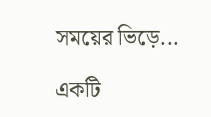সময়ের ভিড়ে...

একটি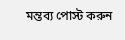মন্তব্য পোস্ট করুন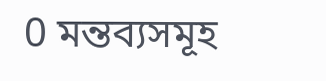0 মন্তব্যসমূহ